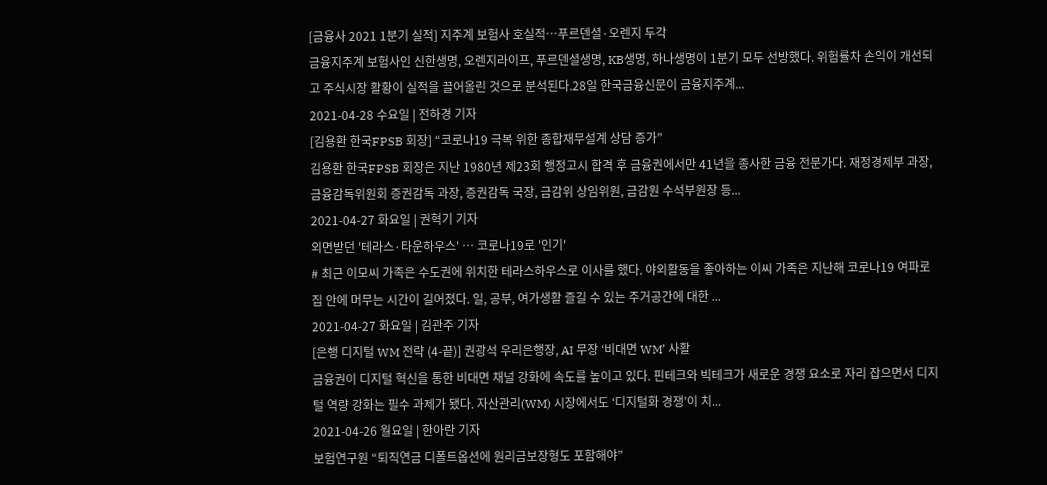[금융사 2021 1분기 실적] 지주계 보험사 호실적…푸르덴셜·오렌지 두각
금융지주계 보험사인 신한생명, 오렌지라이프, 푸르덴셜생명, KB생명, 하나생명이 1분기 모두 선방했다. 위험률차 손익이 개선되고 주식시장 활황이 실적을 끌어올린 것으로 분석된다.28일 한국금융신문이 금융지주계...
2021-04-28 수요일 | 전하경 기자
[김용환 한국FPSB 회장] “코로나19 극복 위한 종합재무설계 상담 증가”
김용환 한국FPSB 회장은 지난 1980년 제23회 행정고시 합격 후 금융권에서만 41년을 종사한 금융 전문가다. 재정경제부 과장, 금융감독위원회 증권감독 과장, 증권감독 국장, 금감위 상임위원, 금감원 수석부원장 등...
2021-04-27 화요일 | 권혁기 기자
외면받던 '테라스·타운하우스' … 코로나19로 '인기'
# 최근 이모씨 가족은 수도권에 위치한 테라스하우스로 이사를 했다. 야외활동을 좋아하는 이씨 가족은 지난해 코로나19 여파로 집 안에 머무는 시간이 길어졌다. 일, 공부, 여가생활 즐길 수 있는 주거공간에 대한 ...
2021-04-27 화요일 | 김관주 기자
[은행 디지털 WM 전략 (4-끝)] 권광석 우리은행장, AI 무장 ‘비대면 WM’ 사활
금융권이 디지털 혁신을 통한 비대면 채널 강화에 속도를 높이고 있다. 핀테크와 빅테크가 새로운 경쟁 요소로 자리 잡으면서 디지털 역량 강화는 필수 과제가 됐다. 자산관리(WM) 시장에서도 ‘디지털화 경쟁’이 치...
2021-04-26 월요일 | 한아란 기자
보험연구원 “퇴직연금 디폴트옵션에 원리금보장형도 포함해야”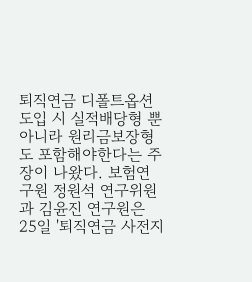퇴직연금 디폴트옵션 도입 시 실적배당형 뿐 아니라 원리금보장형도 포함해야한다는 주장이 나왔다. 보험연구원 정원석 연구위원과 김윤진 연구원은 25일 '퇴직연금 사전지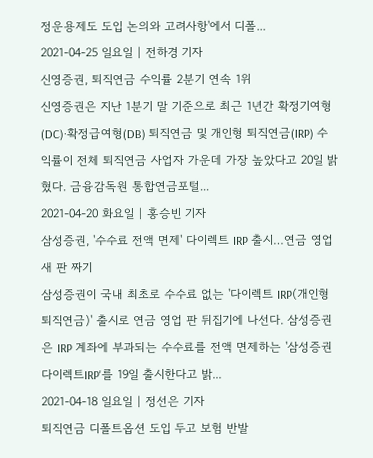정운용제도 도입 논의와 고려사항'에서 디폴...
2021-04-25 일요일 | 전하경 기자
신영증권, 퇴직연금 수익률 2분기 연속 1위
신영증권은 지난 1분기 말 기준으로 최근 1년간 확정기여형(DC)·확정급여형(DB) 퇴직연금 및 개인형 퇴직연금(IRP) 수익률이 전체 퇴직연금 사업자 가운데 가장 높았다고 20일 밝혔다. 금융감독원 통합연금포털...
2021-04-20 화요일 | 홍승빈 기자
삼성증권, '수수료 전액 면제' 다이렉트 IRP 출시…연금 영업 새 판 짜기
삼성증권이 국내 최초로 수수료 없는 '다이렉트 IRP(개인형퇴직연금)' 출시로 연금 영업 판 뒤집기에 나선다. 삼성증권은 IRP 계좌에 부과되는 수수료를 전액 면제하는 '삼성증권 다이렉트IRP'를 19일 출시한다고 밝...
2021-04-18 일요일 | 정선은 기자
퇴직연금 디폴트옵션 도입 두고 보험 반발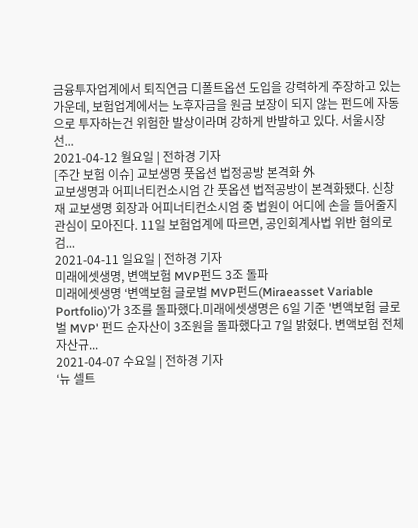금융투자업계에서 퇴직연금 디폴트옵션 도입을 강력하게 주장하고 있는 가운데, 보험업계에서는 노후자금을 원금 보장이 되지 않는 펀드에 자동으로 투자하는건 위험한 발상이라며 강하게 반발하고 있다. 서울시장 선...
2021-04-12 월요일 | 전하경 기자
[주간 보험 이슈] 교보생명 풋옵션 법정공방 본격화 外
교보생명과 어피너티컨소시엄 간 풋옵션 법적공방이 본격화됐다. 신창재 교보생명 회장과 어피너티컨소시엄 중 법원이 어디에 손을 들어줄지 관심이 모아진다. 11일 보험업계에 따르면, 공인회계사법 위반 혐의로 검...
2021-04-11 일요일 | 전하경 기자
미래에셋생명, 변액보험 MVP펀드 3조 돌파
미래에셋생명 ‘변액보험 글로벌 MVP펀드(Miraeasset Variable Portfolio)’가 3조를 돌파했다.미래에셋생명은 6일 기준 '변액보험 글로벌 MVP' 펀드 순자산이 3조원을 돌파했다고 7일 밝혔다. 변액보험 전체 자산규...
2021-04-07 수요일 | 전하경 기자
‘뉴 셀트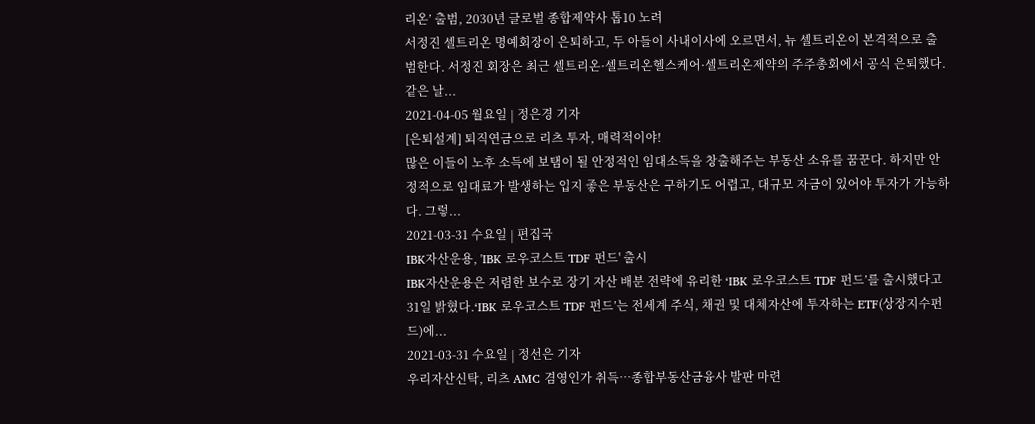리온’ 출범, 2030년 글로벌 종합제약사 톱10 노려
서정진 셀트리온 명예회장이 은퇴하고, 두 아들이 사내이사에 오르면서, 뉴 셀트리온이 본격적으로 출범한다. 서정진 회장은 최근 셀트리온·셀트리온헬스케어·셀트리온제약의 주주총회에서 공식 은퇴했다. 같은 날...
2021-04-05 월요일 | 정은경 기자
[은퇴설계] 퇴직연금으로 리츠 투자, 매력적이야!
많은 이들이 노후 소득에 보탬이 될 안정적인 임대소득을 창출해주는 부동산 소유를 꿈꾼다. 하지만 안정적으로 임대료가 발생하는 입지 좋은 부동산은 구하기도 어렵고, 대규모 자금이 있어야 투자가 가능하다. 그렇...
2021-03-31 수요일 | 편집국
IBK자산운용, 'IBK 로우코스트 TDF 펀드' 출시
IBK자산운용은 저렴한 보수로 장기 자산 배분 전략에 유리한 ‘IBK 로우코스트 TDF 펀드’를 출시했다고 31일 밝혔다.‘IBK 로우코스트 TDF 펀드’는 전세계 주식, 채권 및 대체자산에 투자하는 ETF(상장지수펀드)에...
2021-03-31 수요일 | 정선은 기자
우리자산신탁, 리츠 AMC 겸영인가 취득…종합부동산금융사 발판 마련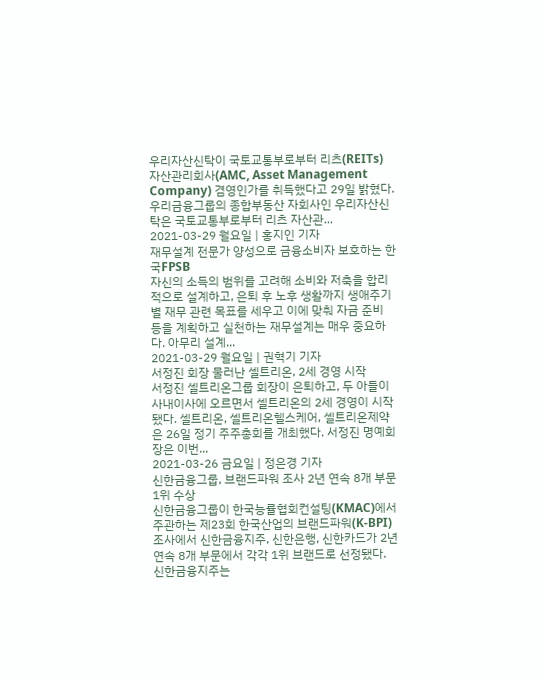우리자산신탁이 국토교통부로부터 리츠(REITs) 자산관리회사(AMC, Asset Management Company) 겸영인가를 취득했다고 29일 밝혔다. 우리금융그룹의 종합부동산 자회사인 우리자산신탁은 국토교통부로부터 리츠 자산관...
2021-03-29 월요일 | 홍지인 기자
재무설계 전문가 양성으로 금융소비자 보호하는 한국FPSB
자신의 소득의 범위를 고려해 소비와 저축을 합리적으로 설계하고, 은퇴 후 노후 생활까지 생애주기별 재무 관련 목표를 세우고 이에 맞춰 자금 준비 등을 계획하고 실천하는 재무설계는 매우 중요하다. 아무리 설계...
2021-03-29 월요일 | 권혁기 기자
서정진 회장 물러난 셀트리온, 2세 경영 시작
서정진 셀트리온그룹 회장이 은퇴하고, 두 아들이 사내이사에 오르면서 셀트리온의 2세 경영이 시작됐다. 셀트리온, 셀트리온헬스케어, 셀트리온제약은 26일 정기 주주총회를 개최했다. 서정진 명예회장은 이번...
2021-03-26 금요일 | 정은경 기자
신한금융그룹, 브랜드파워 조사 2년 연속 8개 부문 1위 수상
신한금융그룹이 한국능률협회컨설팅(KMAC)에서 주관하는 제23회 한국산업의 브랜드파워(K-BPI) 조사에서 신한금융지주, 신한은행, 신한카드가 2년 연속 8개 부문에서 각각 1위 브랜드로 선정됐다. 신한금융지주는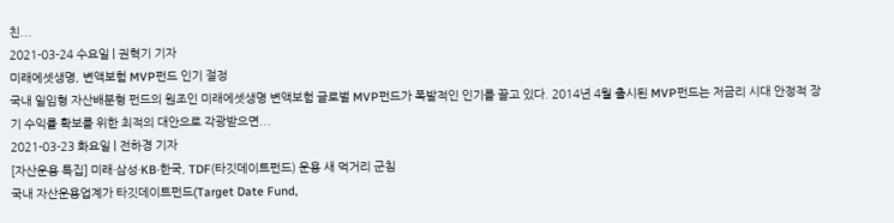친...
2021-03-24 수요일 | 권혁기 기자
미래에셋생명, 변액보험 MVP펀드 인기 절정
국내 일임형 자산배분형 펀드의 원조인 미래에셋생명 변액보험 글로벌 MVP펀드가 폭발적인 인기를 끌고 있다. 2014년 4월 출시된 MVP펀드는 저금리 시대 안정적 장기 수익률 확보를 위한 최적의 대안으로 각광받으면...
2021-03-23 화요일 | 전하경 기자
[자산운용 특집] 미래·삼성·KB·한국, TDF(타깃데이트펀드) 운용 새 먹거리 군침
국내 자산운용업계가 타깃데이트펀드(Target Date Fund,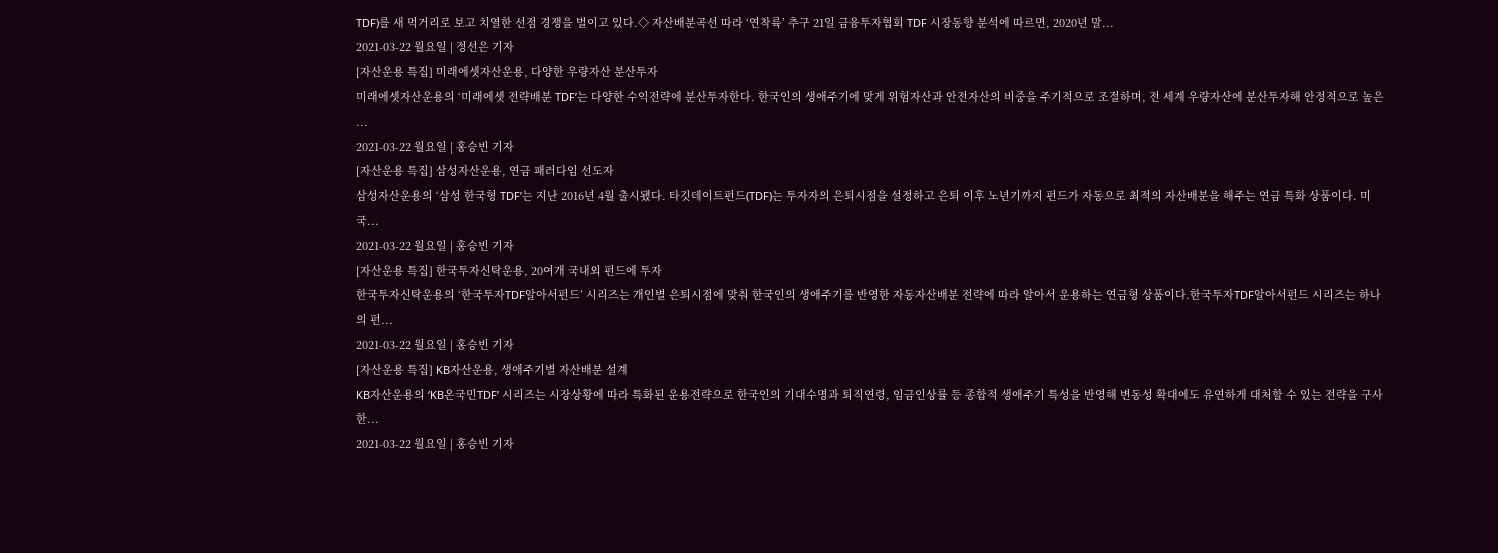TDF)를 새 먹거리로 보고 치열한 선점 경쟁을 벌이고 있다.◇ 자산배분곡선 따라 ‘연착륙’ 추구 21일 금융투자협회 TDF 시장동향 분석에 따르면, 2020년 말...
2021-03-22 월요일 | 정선은 기자
[자산운용 특집] 미래에셋자산운용, 다양한 우량자산 분산투자
미래에셋자산운용의 ‘미래에셋 전략배분 TDF’는 다양한 수익전략에 분산투자한다. 한국인의 생애주기에 맞게 위험자산과 안전자산의 비중을 주기적으로 조절하며, 전 세계 우량자산에 분산투자해 안정적으로 높은 ...
2021-03-22 월요일 | 홍승빈 기자
[자산운용 특집] 삼성자산운용, 연금 패러다임 선도자
삼성자산운용의 ‘삼성 한국형 TDF’는 지난 2016년 4월 출시됐다. 타깃데이트펀드(TDF)는 투자자의 은퇴시점을 설정하고 은퇴 이후 노년기까지 펀드가 자동으로 최적의 자산배분을 해주는 연금 특화 상품이다. 미국...
2021-03-22 월요일 | 홍승빈 기자
[자산운용 특집] 한국투자신탁운용, 20여개 국내외 펀드에 투자
한국투자신탁운용의 ‘한국투자TDF알아서펀드’ 시리즈는 개인별 은퇴시점에 맞춰 한국인의 생애주기를 반영한 자동자산배분 전략에 따라 알아서 운용하는 연금형 상품이다.한국투자TDF알아서펀드 시리즈는 하나의 펀...
2021-03-22 월요일 | 홍승빈 기자
[자산운용 특집] KB자산운용, 생애주기별 자산배분 설계
KB자산운용의 ‘KB온국민TDF’ 시리즈는 시장상황에 따라 특화된 운용전략으로 한국인의 기대수명과 퇴직연령, 임금인상률 등 종합적 생애주기 특성을 반영해 변동성 확대에도 유연하게 대처할 수 있는 전략을 구사한...
2021-03-22 월요일 | 홍승빈 기자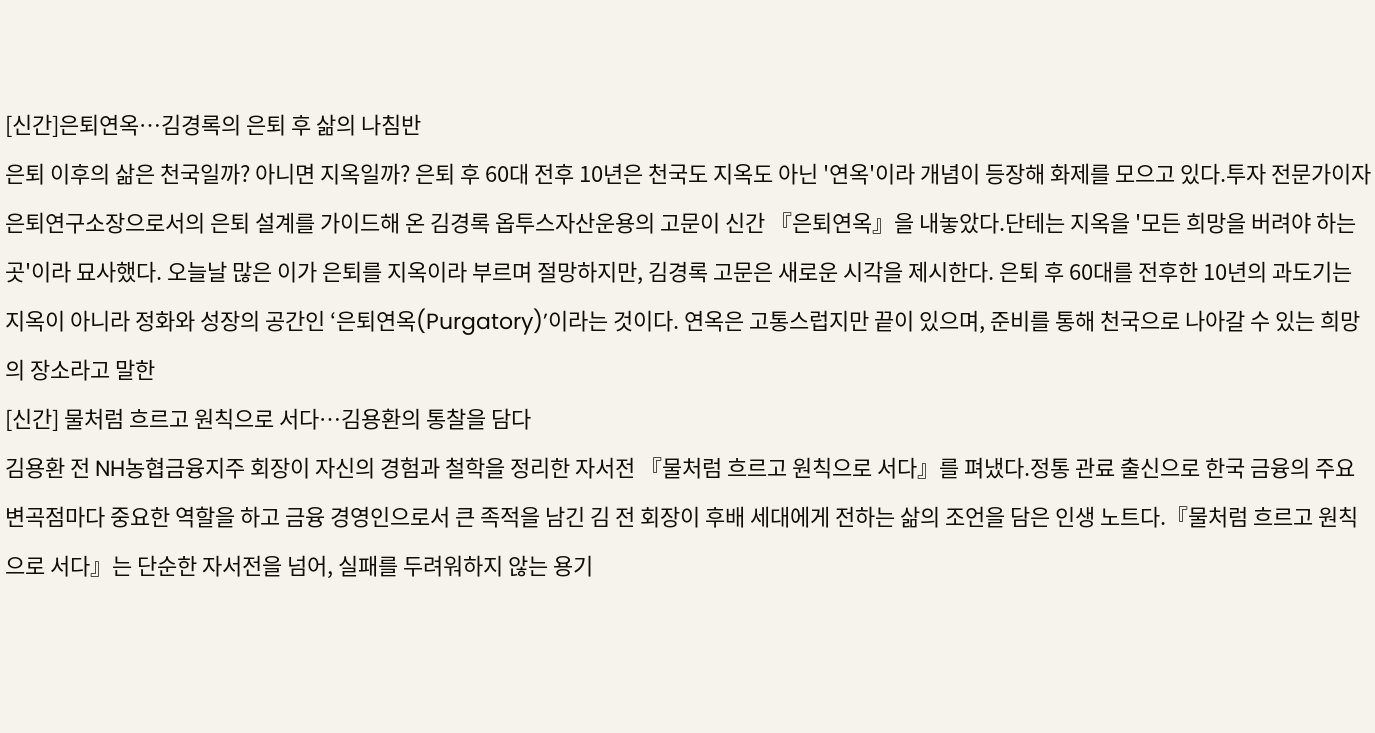[신간]은퇴연옥…김경록의 은퇴 후 삶의 나침반
은퇴 이후의 삶은 천국일까? 아니면 지옥일까? 은퇴 후 60대 전후 10년은 천국도 지옥도 아닌 '연옥'이라 개념이 등장해 화제를 모으고 있다.투자 전문가이자 은퇴연구소장으로서의 은퇴 설계를 가이드해 온 김경록 옵투스자산운용의 고문이 신간 『은퇴연옥』을 내놓았다.단테는 지옥을 '모든 희망을 버려야 하는 곳'이라 묘사했다. 오늘날 많은 이가 은퇴를 지옥이라 부르며 절망하지만, 김경록 고문은 새로운 시각을 제시한다. 은퇴 후 60대를 전후한 10년의 과도기는 지옥이 아니라 정화와 성장의 공간인 ‘은퇴연옥(Purgatory)’이라는 것이다. 연옥은 고통스럽지만 끝이 있으며, 준비를 통해 천국으로 나아갈 수 있는 희망의 장소라고 말한
[신간] 물처럼 흐르고 원칙으로 서다…김용환의 통찰을 담다
김용환 전 NH농협금융지주 회장이 자신의 경험과 철학을 정리한 자서전 『물처럼 흐르고 원칙으로 서다』를 펴냈다.정통 관료 출신으로 한국 금융의 주요 변곡점마다 중요한 역할을 하고 금융 경영인으로서 큰 족적을 남긴 김 전 회장이 후배 세대에게 전하는 삶의 조언을 담은 인생 노트다.『물처럼 흐르고 원칙으로 서다』는 단순한 자서전을 넘어, 실패를 두려워하지 않는 용기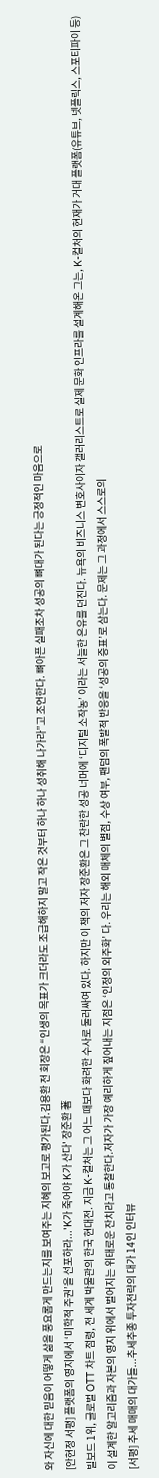와 자신에 대한 믿음이 어떻게 삶을 풍요롭게 만드는지를 보여주는 지혜의 보고로 평가된다.김용환 전 회장은 “인생의 목표가 크더라도 조급해하지 말고 작은 것부터 하나 하나 성취해 나가라”고 조언한다. 뼈아픈 실패조차 성공의 뼈대가 된다는 긍정적인 마음으로
[안현정 서평] 플랫폼의 영지에서 ‘미학적 주권’을 선포하라...'K가 죽어야 K가 산다' 장준환 著
빌보드 1위, 글로벌 OTT 차트 점령, 전 세계 박물관의 한국 현대전. 지금 K-컬처는 그 어느 때보다 화려한 수사로 둘러싸여 있다. 하지만 이 책의 저자 장준환은 그 찬란한 성공 너머에 ‘디지털 소작농’ 이라는 서늘한 은유를 던진다. 뉴욕의 비즈니스 변호사이자 갤러리스트로 실제 문화 인프라를 설계해온 그는, K-컬처의 현재가 거대 플랫폼(유튜브, 넷플릭스, 스포티파이 등)이 설계한 알고리즘과 자본의 영지 위에서 벌어지는 위태로운 잔치라고 통찰한다.저자가 가장 예리하게 짚어내는 지점은 ‘인정의 외주화’ 다. 우리는 해외 매체의 별점, 수상 여부, 팬덤의 폭발적 반응을 ‘성공의 증표’로 삼는다. 문제는 그 과정에서 스스로의
[서평] 추세 매매의 대가들...추세추종 투자전략의 대가 14인 인터뷰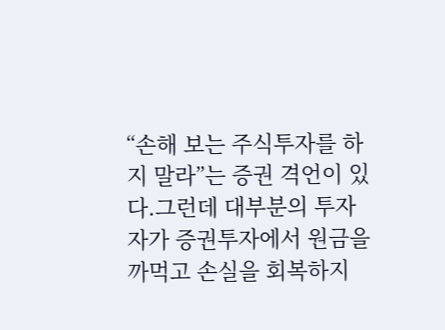“손해 보는 주식투자를 하지 말라”는 증권 격언이 있다.그런데 대부분의 투자자가 증권투자에서 원금을 까먹고 손실을 회복하지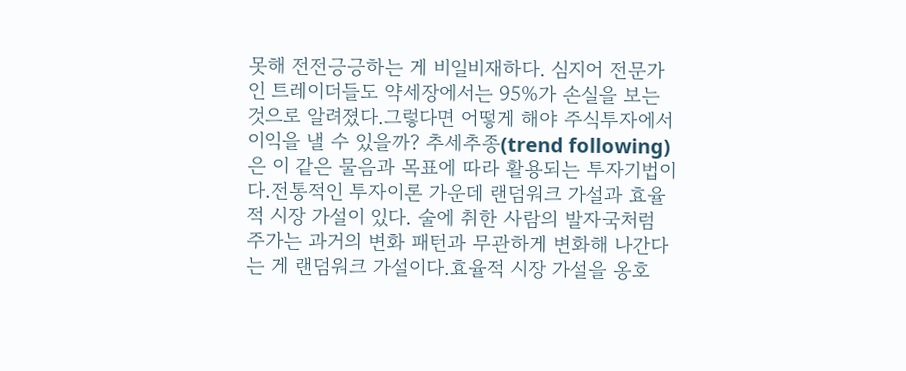못해 전전긍긍하는 게 비일비재하다. 심지어 전문가인 트레이더들도 약세장에서는 95%가 손실을 보는 것으로 알려졌다.그렇다면 어떻게 해야 주식투자에서 이익을 낼 수 있을까? 추세추종(trend following)은 이 같은 물음과 목표에 따라 활용되는 투자기법이다.전통적인 투자이론 가운데 랜덤워크 가설과 효율적 시장 가설이 있다. 술에 취한 사람의 발자국처럼 주가는 과거의 변화 패턴과 무관하게 변화해 나간다는 게 랜덤워크 가설이다.효율적 시장 가설을 옹호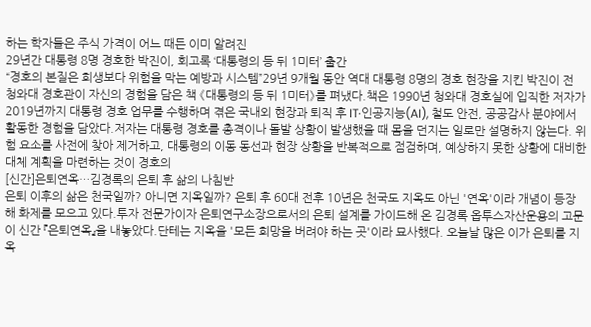하는 학자들은 주식 가격이 어느 때든 이미 알려진
29년간 대통령 8명 경호한 박진이, 회고록 ‘대통령의 등 뒤 1미터’ 출간
“경호의 본질은 희생보다 위험을 막는 예방과 시스템”29년 9개월 동안 역대 대통령 8명의 경호 현장을 지킨 박진이 전 청와대 경호관이 자신의 경험을 담은 책 《대통령의 등 뒤 1미터》를 펴냈다.책은 1990년 청와대 경호실에 입직한 저자가 2019년까지 대통령 경호 업무를 수행하며 겪은 국내외 현장과 퇴직 후 IT·인공지능(AI), 철도 안전, 공공감사 분야에서 활동한 경험을 담았다.저자는 대통령 경호를 총격이나 돌발 상황이 발생했을 때 몸을 던지는 일로만 설명하지 않는다. 위험 요소를 사전에 찾아 제거하고, 대통령의 이동 동선과 현장 상황을 반복적으로 점검하며, 예상하지 못한 상황에 대비한 대체 계획을 마련하는 것이 경호의
[신간]은퇴연옥…김경록의 은퇴 후 삶의 나침반
은퇴 이후의 삶은 천국일까? 아니면 지옥일까? 은퇴 후 60대 전후 10년은 천국도 지옥도 아닌 '연옥'이라 개념이 등장해 화제를 모으고 있다.투자 전문가이자 은퇴연구소장으로서의 은퇴 설계를 가이드해 온 김경록 옵투스자산운용의 고문이 신간 『은퇴연옥』을 내놓았다.단테는 지옥을 '모든 희망을 버려야 하는 곳'이라 묘사했다. 오늘날 많은 이가 은퇴를 지옥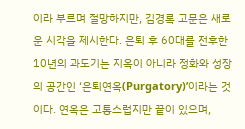이라 부르며 절망하지만, 김경록 고문은 새로운 시각을 제시한다. 은퇴 후 60대를 전후한 10년의 과도기는 지옥이 아니라 정화와 성장의 공간인 ‘은퇴연옥(Purgatory)’이라는 것이다. 연옥은 고통스럽지만 끝이 있으며,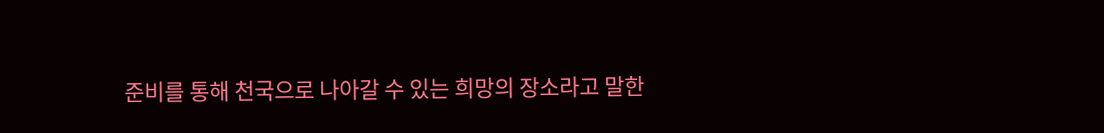준비를 통해 천국으로 나아갈 수 있는 희망의 장소라고 말한